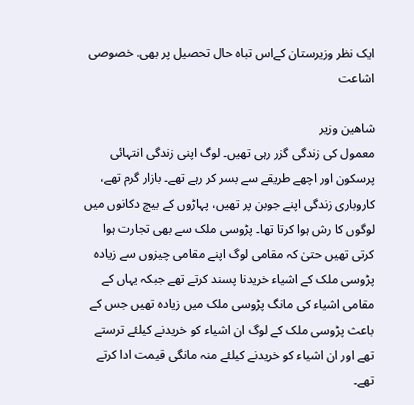ایک نظر وزیرستان کےاس تباہ حال تحصیل پر بھی. خصوصی اشاعت

شاھین وزیر
معمول کی زندگی گزر رہی تھیں۔ لوگ اپنی زندگی انتہائی پرسکون اور اچھے طریقے سے بسر کر رہے تھے۔ بازار گرم تھے، کاروباری زندگی اپنے جوبن پر تھیں، پہاڑوں کے بیچ دکانوں میں لوگوں کا رش ہوا کرتا تھا۔ پڑوسی ملک سے بھی تجارت ہوا کرتی تھیں حتیٰ کہ مقامی لوگ اپنے مقامی چیزوں سے زیادہ پڑوسی ملک کے اشیاء خریدنا پسند کرتے تھے جبکہ یہاں کے مقامی اشیاء کی مانگ پڑوسی ملک میں زیادہ تھیں جس کے باعث پڑوسی ملک کے لوگ ان اشیاء کو خریدنے کیلئے ترستے تھے اور ان اشیاء کو خریدنے کیلئے منہ مانگی قیمت ادا کرتے تھے۔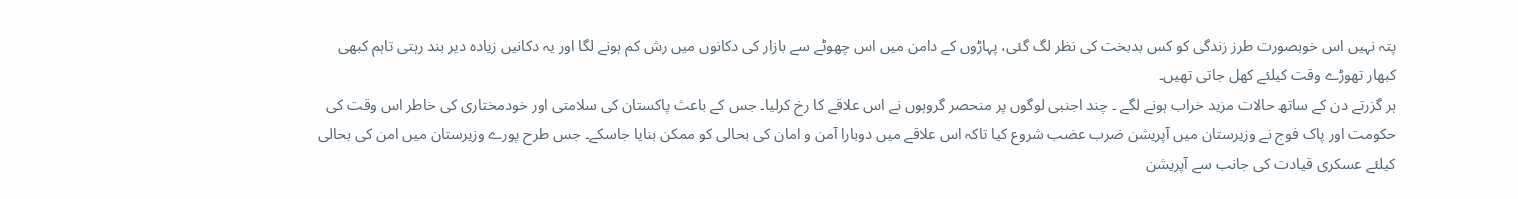پتہ نہیں اس خوبصورت طرز زندگی کو کس بدبخت کی نظر لگ گئی، پہاڑوں کے دامن میں اس چھوٹے سے بازار کی دکانوں میں رش کم ہونے لگا اور یہ دکانیں زیادہ دیر بند رہتی تاہم کبھی کبھار تھوڑے وقت کیلئے کھل جاتی تھیں۔
ہر گزرتے دن کے ساتھ حالات مزید خراب ہونے لگے ۔ چند اجنبی لوگوں پر منحصر گروہوں نے اس علاقے کا رخ کرلیا۔ جس کے باعث پاکستان کی سلامتی اور خودمختاری کی خاطر اس وقت کی حکومت اور پاک فوج نے وزیرستان میں آپریشن ضرب عضب شروع کیا تاکہ اس علاقے میں دوبارا آمن و امان کی بحالی کو ممکن بنایا جاسکے۔ جس طرح پورے وزیرستان میں امن کی بحالی کیلئے عسکری قیادت کی جانب سے آپریشن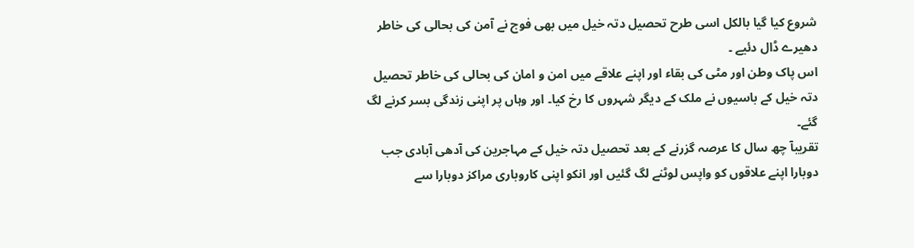شروع کیا گیا بالکل اسی طرح تحصیل دتہ خیل میں بھی فوج نے آمن کی بحالی کی خاطر دھیرے ڈال دئیے ۔
اس پاک وطن اور مٹی کی بقاء اور اپنے علاقے میں امن و امان کی بحالی کی خاطر تحصیل دتہ خیل کے باسیوں نے ملک کے دیگر شہروں کا رخ کیا۔ اور وہاں پر اپنی زندگی بسر کرنے لگ گئے۔
تقریبآ چھ سال کا عرصہ گزرنے کے بعد تحصیل دتہ خیل کے مہاجرین کی آدھی آبادی جب دوبارا اپنے علاقوں کو واپس لوٹنے لگ گئیں اور انکو اپنی کاروباری مراکز دوبارا سے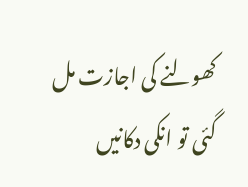کھولنے کی اجازت مل گئی تو انکی دکانیں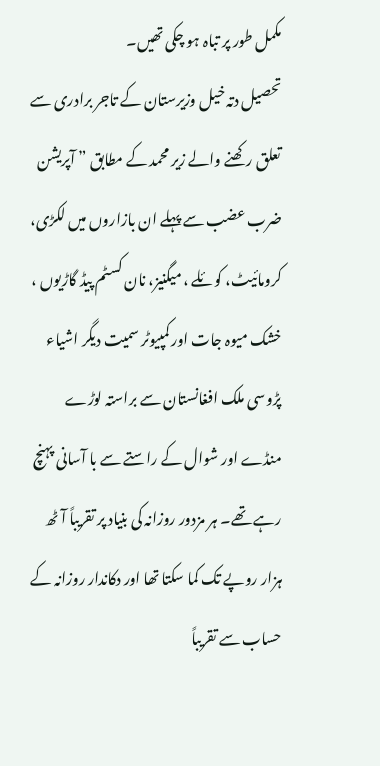مکمل طور پر تباہ ہو چکی تھیں۔
تحصیل دتہ خیل وزیرستان کے تاجر برادری سے تعلق رکھنے والے زیر محمد کے مطابق ” آپریشن ضرب عضب سے پہلے ان بازاروں میں لکڑی، کرومائیٹ، کوئلے ، میگنیز، نان کسٹم پیڈ گاڑیوں ، خشک میوہ جات اور کمپیوٹر سمیت دیگر اشیاء پڑوسی ملک افغانستان سے براستہ لوڑے منڈے اور شوال کے راستے سے با آسانی پہنچ رہے تھے۔ ہر مزدور روزانہ کی بنیاد پر تقریباً آٹھ ہزار روپے تک کما سکتا تھا اور دکاندار روزانہ کے حساب سے تقریباً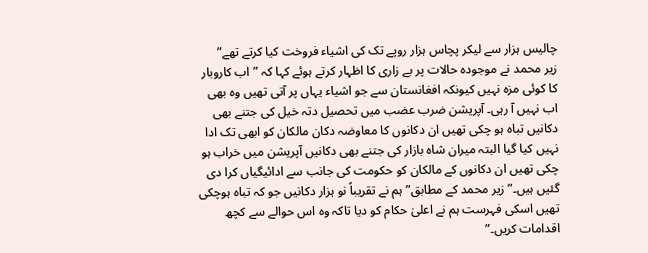چالیس ہزار سے لیکر پچاس ہزار روپے تک کی اشیاء فروخت کیا کرتے تھے”
زیر محمد نے موجودہ حالات پر بے زاری کا اظہار کرتے ہوئے کہا کہ ” اب کاروبار کا کوئی مزہ نہیں کیونکہ افغانستان سے جو اشیاء یہاں پر آتی تھیں وہ بھی اب نہیں آ رہی۔ آپریشن ضرب عضب میں تحصیل دتہ خیل کی جتنے بھی دکانیں تباہ ہو چکی تھیں ان دکانوں کا معاوضہ دکان مالکان کو ابھی تک ادا نہیں کیا گیا البتہ میران شاہ بازار کی جتنے بھی دکانیں آپریشن میں خراب ہو چکی تھیں ان دکانوں کے مالکان کو حکومت کی جانب سے ادائیگیاں کرا دی گئیں ہیں۔” زیر محمد کے مطابق” ہم نے تقریباً نو ہزار دکانیں جو کہ تباہ ہوچکی تھیں اسکی فہرست ہم نے اعلیٰ حکام کو دیا تاکہ وہ اس حوالے سے کچھ اقدامات کریں۔”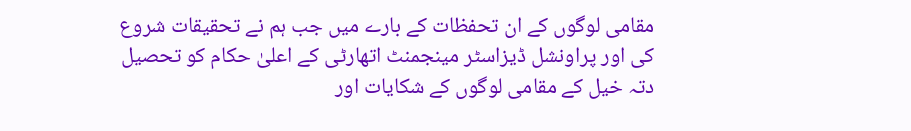مقامی لوگوں کے ان تحفظات کے بارے میں جب ہم نے تحقیقات شروع کی اور پراونشل ڈیزاسٹر مینجمنٹ اتھارٹی کے اعلیٰ حکام کو تحصیل دتہ خیل کے مقامی لوگوں کے شکایات اور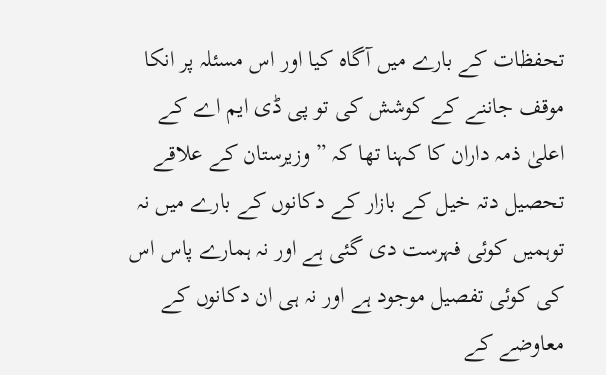تحفظات کے بارے میں آگاہ کیا اور اس مسئلہ پر انکا موقف جاننے کے کوشش کی تو پی ڈی ایم اے کے اعلیٰ ذمہ داران کا کہنا تھا کہ ” وزیرستان کے علاقے تحصیل دتہ خیل کے بازار کے دکانوں کے بارے میں نہ توہمیں کوئی فہرست دی گئی ہے اور نہ ہمارے پاس اس کی کوئی تفصیل موجود ہے اور نہ ہی ان دکانوں کے معاوضے کے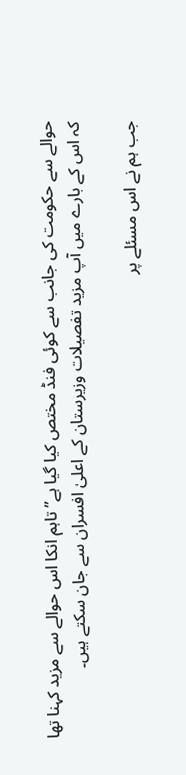حوالے سے حکومت کی جانب سے کوئی فنڈ مختص کیا گیا ہے” تاہم انکا اس حوالے سے مزید کہنا تھا کہ اس کے بارے میں آپ مزید تفصیلات وزیرستان کے اعلیٰ افسران سے جان سکتے ہیں۔

جب ہم نے اس مسئلے پر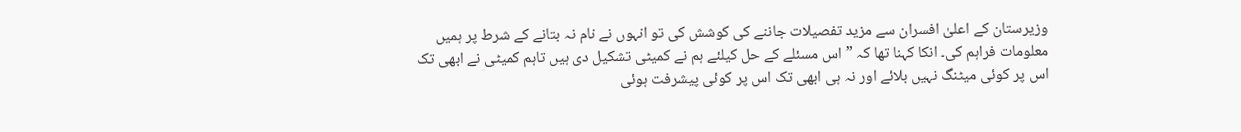وزیرستان کے اعلیٰ افسران سے مزید تفصیلات جاننے کی کوشش کی تو انہوں نے نام نہ بتانے کے شرط پر ہمیں معلومات فراہم کی۔ انکا کہنا تھا کہ ” اس مسئلے کے حل کیلئے ہم نے کمیٹی تشکیل دی ہیں تاہم کمیٹی نے ابھی تک اس پر کوئی میٹنگ نہیں بلائے اور نہ ہی ابھی تک اس پر کوئی پیشرفت ہوئی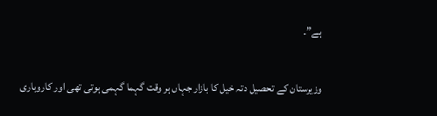ہے”۔

وزیرستان کے تحصیل دتہ خیل کا بازار جہاں ہر وقت گہما گہمی ہوتی تھی اور کاروباری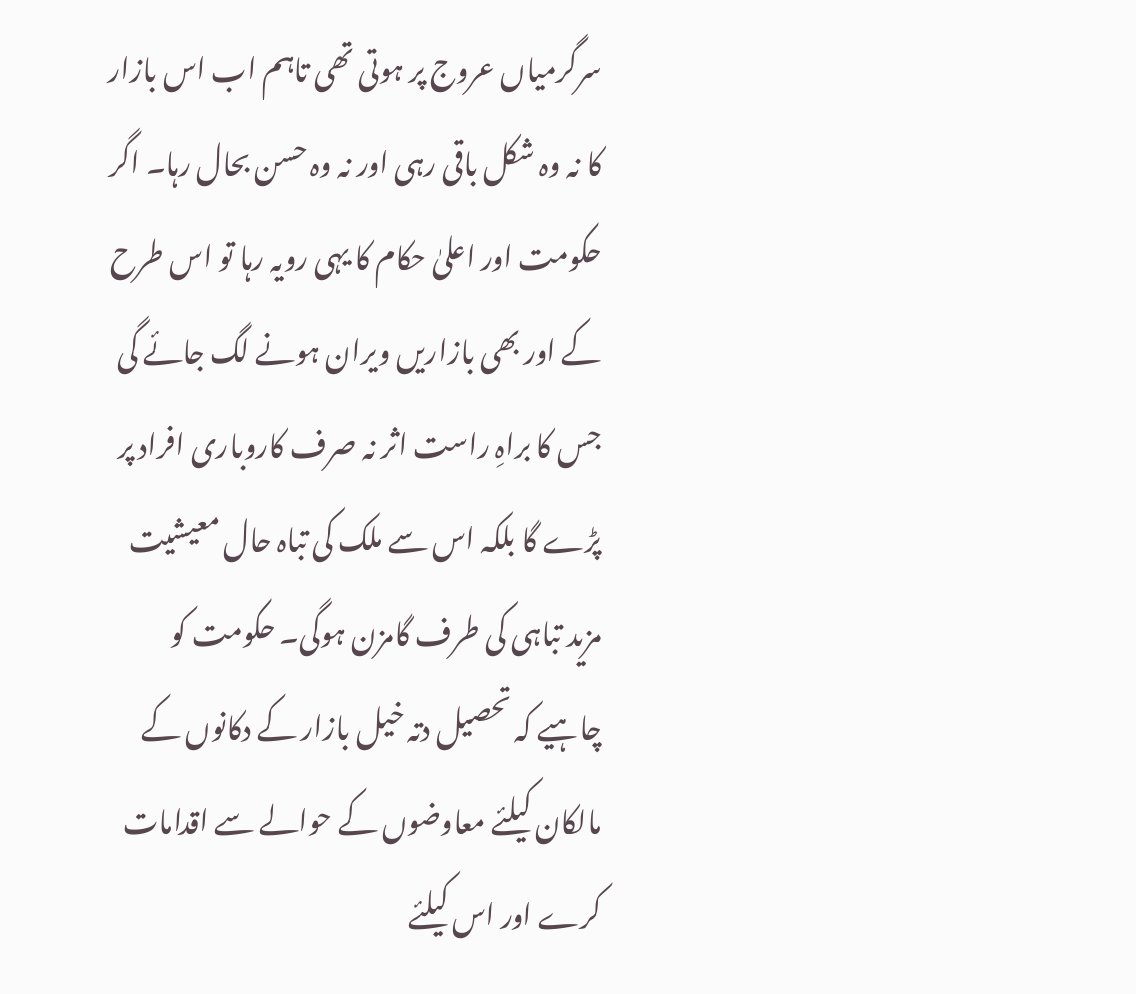سرگرمیاں عروج پر ہوتی تھی تاہم اب اس بازار کا نہ وہ شکل باقی رہی اور نہ وہ حسن بحال رہا۔ اگر حکومت اور اعلیٰ حکام کا یہی رویہ رہا تو اس طرح کے اور بھی بازاریں ویران ہونے لگ جائے گی جس کا براہِ راست اثر نہ صرف کاروباری افراد پر پڑے گا بلکہ اس سے ملک کی تباہ حال معیشیت مزید تباہی کی طرف گامزن ہوگی۔ حکومت کو چاہیے کہ تحصیل دتہ خیل بازار کے دکانوں کے مالکان کیلئے معاوضوں کے حوالے سے اقدامات کرے اور اس کیلئے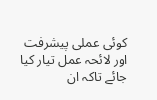کوئی عملی پیشرفت اور لائحہ عمل تیار کیا جائے تاکہ ان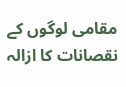مقامی لوگوں کے نقصانات کا ازالہ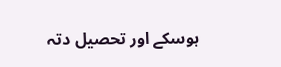ہوسکے اور تحصیل دتہ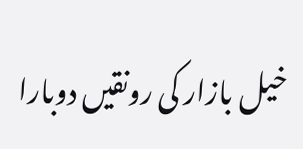خیل بازار کی رونقیں دوبارا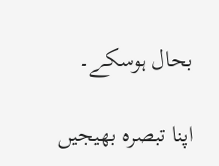بحال ہوسکے۔

اپنا تبصرہ بھیجیں